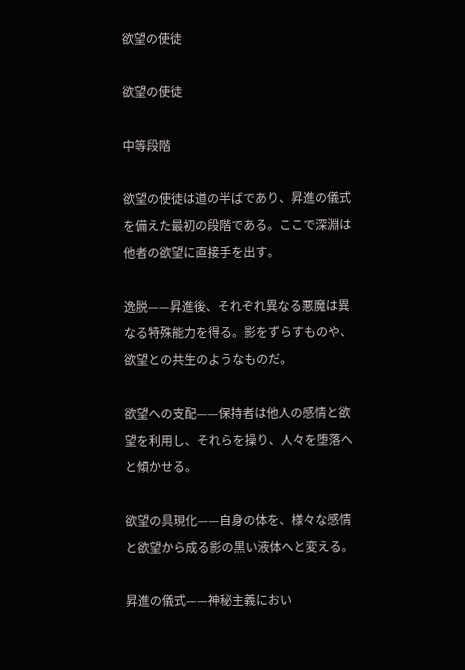欲望の使徒

欲望の使徒

中等段階

欲望の使徒は道の半ばであり、昇進の儀式を備えた最初の段階である。ここで深淵は他者の欲望に直接手を出す。

逸脱——昇進後、それぞれ異なる悪魔は異なる特殊能力を得る。影をずらすものや、欲望との共生のようなものだ。

欲望への支配——保持者は他人の感情と欲望を利用し、それらを操り、人々を堕落へと傾かせる。

欲望の具現化——自身の体を、様々な感情と欲望から成る影の黒い液体へと変える。

昇進の儀式——神秘主義におい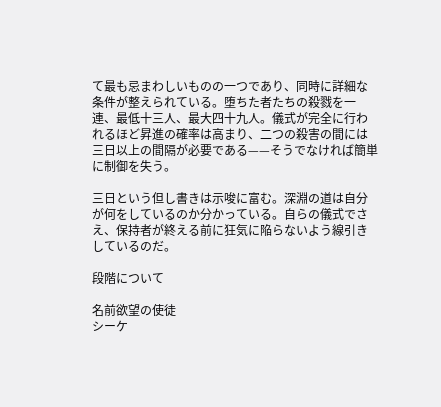て最も忌まわしいものの一つであり、同時に詳細な条件が整えられている。堕ちた者たちの殺戮を一連、最低十三人、最大四十九人。儀式が完全に行われるほど昇進の確率は高まり、二つの殺害の間には三日以上の間隔が必要である——そうでなければ簡単に制御を失う。

三日という但し書きは示唆に富む。深淵の道は自分が何をしているのか分かっている。自らの儀式でさえ、保持者が終える前に狂気に陥らないよう線引きしているのだ。

段階について

名前欲望の使徒
シーケ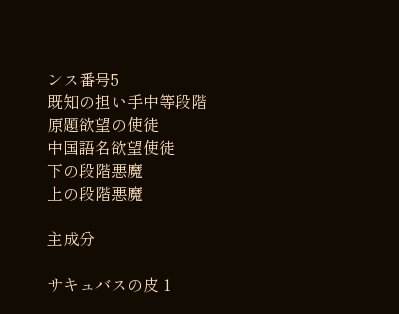ンス番号5
既知の担い手中等段階
原題欲望の使徒
中国語名欲望使徒
下の段階悪魔
上の段階悪魔

主成分

サキュバスの皮 1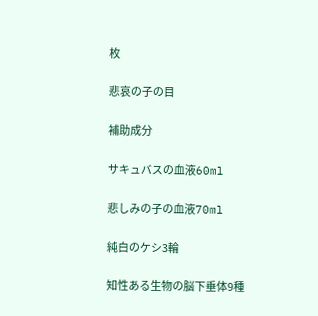枚

悲哀の子の目

補助成分

サキュバスの血液60ml

悲しみの子の血液70ml

純白のケシ3輪

知性ある生物の脳下垂体9種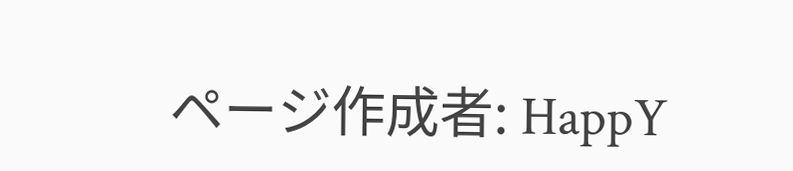ページ作成者: HappY